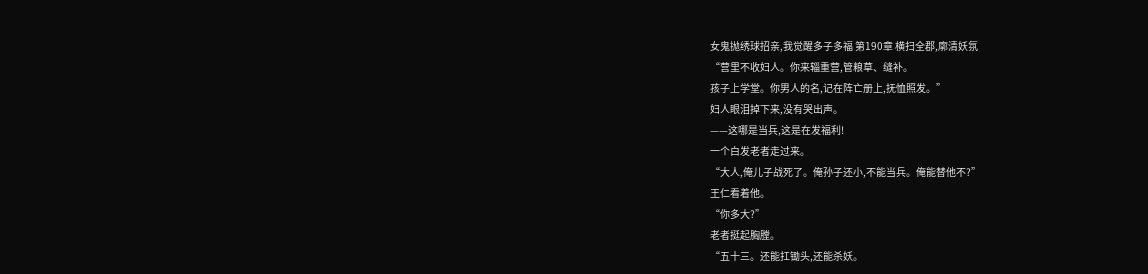女鬼抛绣球招亲,我觉醒多子多福 第190章 横扫全郡,廓清妖氛
“营里不收妇人。你来辎重营,管粮草、缝补。
孩子上学堂。你男人的名,记在阵亡册上,抚恤照发。”
妇人眼泪掉下来,没有哭出声。
——这哪是当兵,这是在发福利!
一个白发老者走过来。
“大人,俺儿子战死了。俺孙子还小,不能当兵。俺能替他不?”
王仁看着他。
“你多大?”
老者挺起胸膛。
“五十三。还能扛锄头,还能杀妖。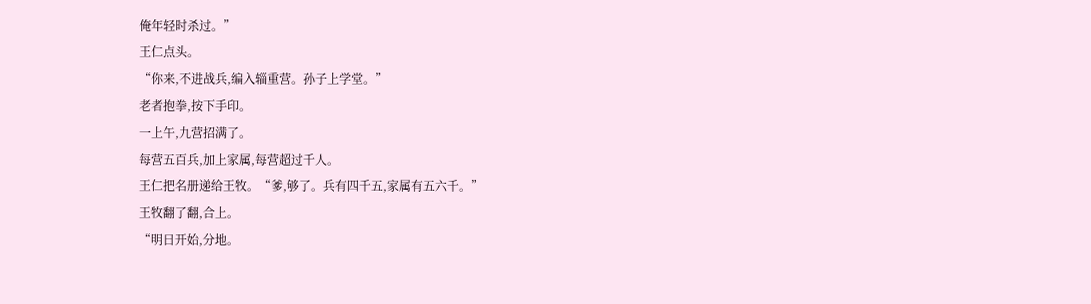俺年轻时杀过。”
王仁点头。
“你来,不进战兵,编入辎重营。孙子上学堂。”
老者抱拳,按下手印。
一上午,九营招满了。
每营五百兵,加上家属,每营超过千人。
王仁把名册递给王牧。“爹,够了。兵有四千五,家属有五六千。”
王牧翻了翻,合上。
“明日开始,分地。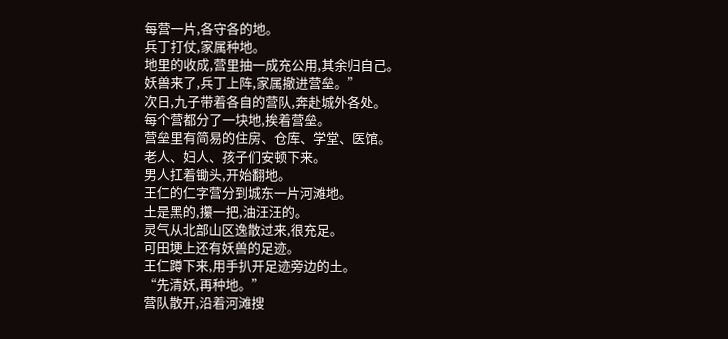每营一片,各守各的地。
兵丁打仗,家属种地。
地里的收成,营里抽一成充公用,其余归自己。
妖兽来了,兵丁上阵,家属撤进营垒。”
次日,九子带着各自的营队,奔赴城外各处。
每个营都分了一块地,挨着营垒。
营垒里有简易的住房、仓库、学堂、医馆。
老人、妇人、孩子们安顿下来。
男人扛着锄头,开始翻地。
王仁的仁字营分到城东一片河滩地。
土是黑的,攥一把,油汪汪的。
灵气从北部山区逸散过来,很充足。
可田埂上还有妖兽的足迹。
王仁蹲下来,用手扒开足迹旁边的土。
“先清妖,再种地。”
营队散开,沿着河滩搜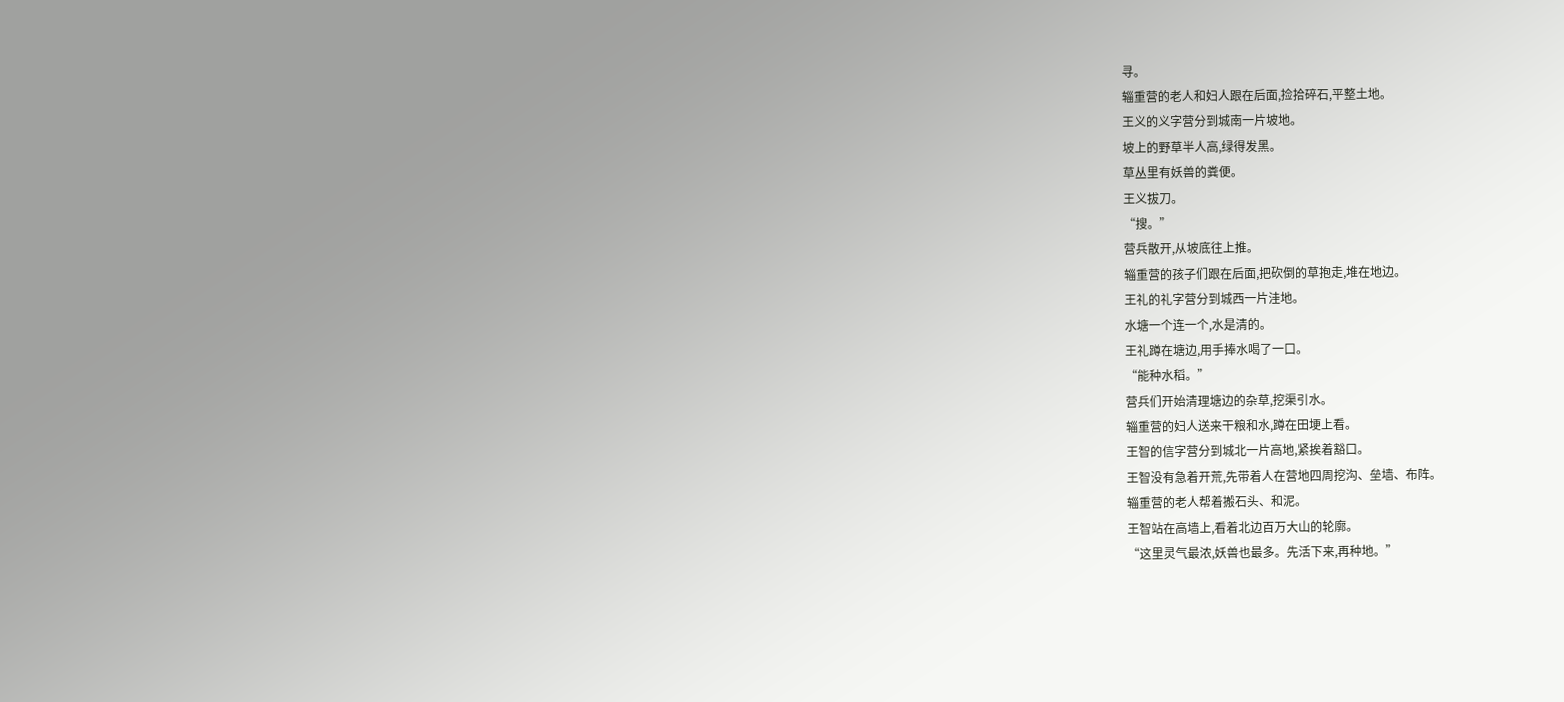寻。
辎重营的老人和妇人跟在后面,捡拾碎石,平整土地。
王义的义字营分到城南一片坡地。
坡上的野草半人高,绿得发黑。
草丛里有妖兽的粪便。
王义拔刀。
“搜。”
营兵散开,从坡底往上推。
辎重营的孩子们跟在后面,把砍倒的草抱走,堆在地边。
王礼的礼字营分到城西一片洼地。
水塘一个连一个,水是清的。
王礼蹲在塘边,用手捧水喝了一口。
“能种水稻。”
营兵们开始清理塘边的杂草,挖渠引水。
辎重营的妇人送来干粮和水,蹲在田埂上看。
王智的信字营分到城北一片高地,紧挨着豁口。
王智没有急着开荒,先带着人在营地四周挖沟、垒墙、布阵。
辎重营的老人帮着搬石头、和泥。
王智站在高墙上,看着北边百万大山的轮廓。
“这里灵气最浓,妖兽也最多。先活下来,再种地。”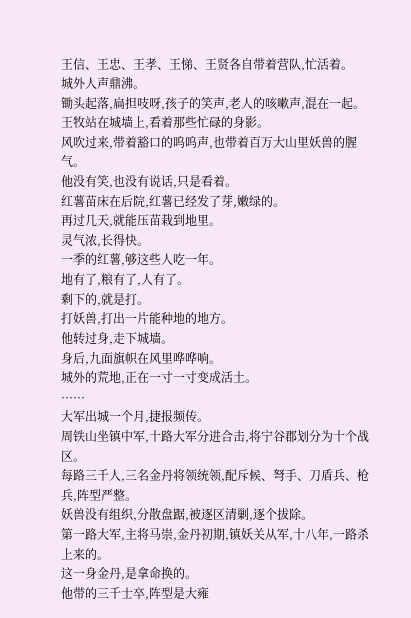王信、王忠、王孝、王悌、王贤各自带着营队,忙活着。
城外人声鼎沸。
锄头起落,扁担吱呀,孩子的笑声,老人的咳嗽声,混在一起。
王牧站在城墙上,看着那些忙碌的身影。
风吹过来,带着豁口的呜呜声,也带着百万大山里妖兽的腥气。
他没有笑,也没有说话,只是看着。
红薯苗床在后院,红薯已经发了芽,嫩绿的。
再过几天,就能压苗栽到地里。
灵气浓,长得快。
一季的红薯,够这些人吃一年。
地有了,粮有了,人有了。
剩下的,就是打。
打妖兽,打出一片能种地的地方。
他转过身,走下城墙。
身后,九面旗帜在风里哗哗响。
城外的荒地,正在一寸一寸变成活土。
······
大军出城一个月,捷报频传。
周铁山坐镇中军,十路大军分进合击,将宁谷郡划分为十个战区。
每路三千人,三名金丹将领统领,配斥候、弩手、刀盾兵、枪兵,阵型严整。
妖兽没有组织,分散盘踞,被逐区清剿,逐个拔除。
第一路大军,主将马崇,金丹初期,镇妖关从军,十八年,一路杀上来的。
这一身金丹,是拿命换的。
他带的三千士卒,阵型是大雍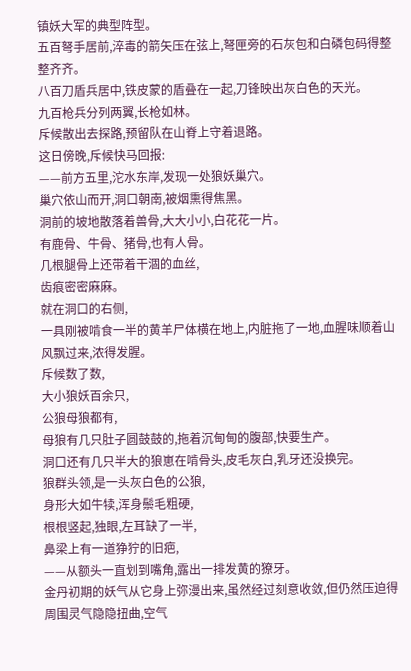镇妖大军的典型阵型。
五百弩手居前,淬毒的箭矢压在弦上,弩匣旁的石灰包和白磷包码得整整齐齐。
八百刀盾兵居中,铁皮蒙的盾叠在一起,刀锋映出灰白色的天光。
九百枪兵分列两翼,长枪如林。
斥候散出去探路,预留队在山脊上守着退路。
这日傍晚,斥候快马回报:
——前方五里,沱水东岸,发现一处狼妖巢穴。
巢穴依山而开,洞口朝南,被烟熏得焦黑。
洞前的坡地散落着兽骨,大大小小,白花花一片。
有鹿骨、牛骨、猪骨,也有人骨。
几根腿骨上还带着干涸的血丝,
齿痕密密麻麻。
就在洞口的右侧,
一具刚被啃食一半的黄羊尸体横在地上,内脏拖了一地,血腥味顺着山风飘过来,浓得发腥。
斥候数了数,
大小狼妖百余只,
公狼母狼都有,
母狼有几只肚子圆鼓鼓的,拖着沉甸甸的腹部,快要生产。
洞口还有几只半大的狼崽在啃骨头,皮毛灰白,乳牙还没换完。
狼群头领,是一头灰白色的公狼,
身形大如牛犊,浑身鬃毛粗硬,
根根竖起,独眼,左耳缺了一半,
鼻梁上有一道狰狞的旧疤,
——从额头一直划到嘴角,露出一排发黄的獠牙。
金丹初期的妖气从它身上弥漫出来,虽然经过刻意收敛,但仍然压迫得周围灵气隐隐扭曲,空气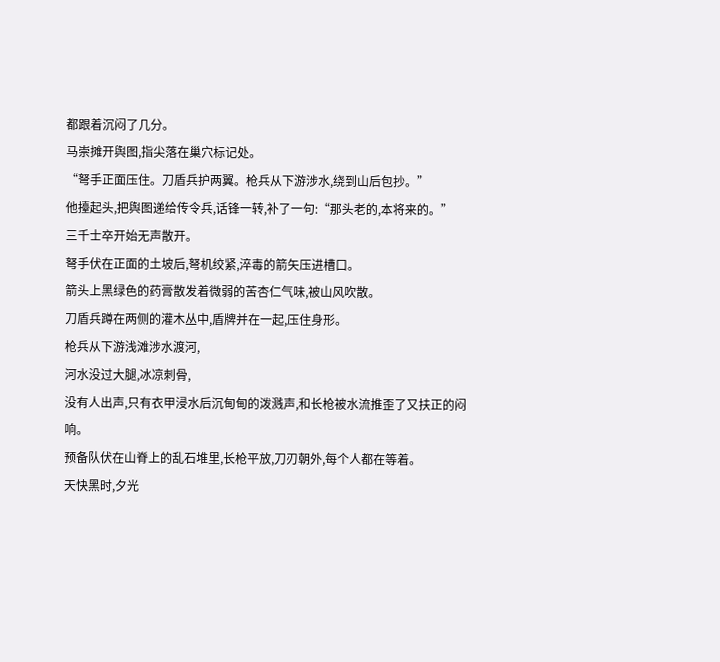都跟着沉闷了几分。
马崇摊开舆图,指尖落在巢穴标记处。
“弩手正面压住。刀盾兵护两翼。枪兵从下游涉水,绕到山后包抄。”
他擡起头,把舆图递给传令兵,话锋一转,补了一句:“那头老的,本将来的。”
三千士卒开始无声散开。
弩手伏在正面的土坡后,弩机绞紧,淬毒的箭矢压进槽口。
箭头上黑绿色的药膏散发着微弱的苦杏仁气味,被山风吹散。
刀盾兵蹲在两侧的灌木丛中,盾牌并在一起,压住身形。
枪兵从下游浅滩涉水渡河,
河水没过大腿,冰凉刺骨,
没有人出声,只有衣甲浸水后沉甸甸的泼溅声,和长枪被水流推歪了又扶正的闷响。
预备队伏在山脊上的乱石堆里,长枪平放,刀刃朝外,每个人都在等着。
天快黑时,夕光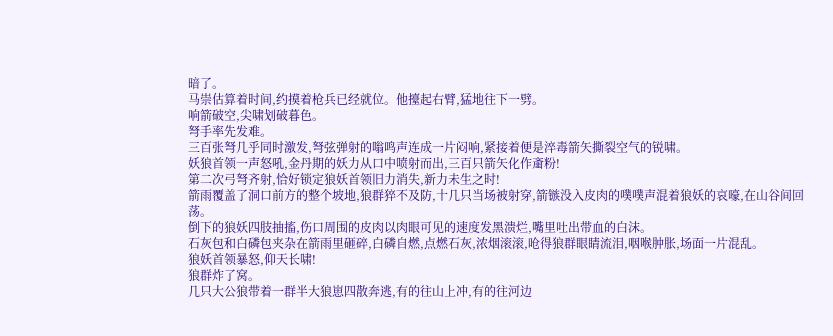暗了。
马崇估算着时间,约摸着枪兵已经就位。他擡起右臂,猛地往下一劈。
响箭破空,尖啸划破暮色。
弩手率先发难。
三百张弩几乎同时激发,弩弦弹射的嗡鸣声连成一片闷响,紧接着便是淬毒箭矢撕裂空气的锐啸。
妖狼首领一声怒吼,金丹期的妖力从口中喷射而出,三百只箭矢化作齑粉!
第二次弓弩齐射,恰好锁定狼妖首领旧力消失,新力未生之时!
箭雨覆盖了洞口前方的整个坡地,狼群猝不及防,十几只当场被射穿,箭镞没入皮肉的噗噗声混着狼妖的哀嚎,在山谷间回荡。
倒下的狼妖四肢抽搐,伤口周围的皮肉以肉眼可见的速度发黑溃烂,嘴里吐出带血的白沫。
石灰包和白磷包夹杂在箭雨里砸碎,白磷自燃,点燃石灰,浓烟滚滚,呛得狼群眼睛流泪,咽喉肿胀,场面一片混乱。
狼妖首领暴怒,仰天长啸!
狼群炸了窝。
几只大公狼带着一群半大狼崽四散奔逃,有的往山上冲,有的往河边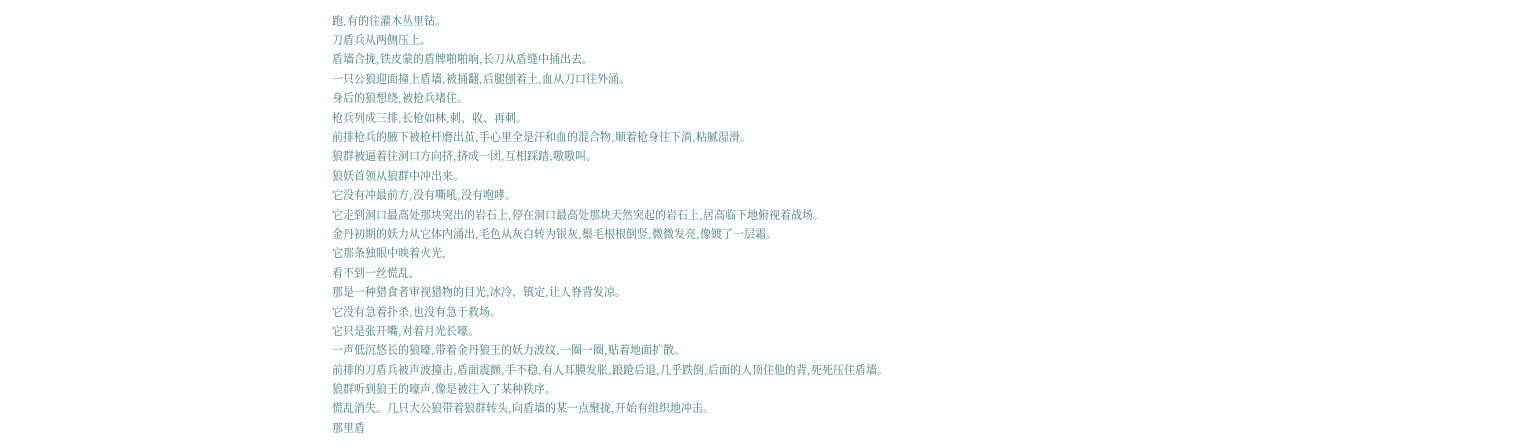跑,有的往灌木丛里钻。
刀盾兵从两侧压上。
盾墙合拢,铁皮蒙的盾牌啪啪响,长刀从盾缝中捅出去。
一只公狼迎面撞上盾墙,被捅翻,后腿刨着土,血从刀口往外涌。
身后的狼想绕,被枪兵堵住。
枪兵列成三排,长枪如林,刺、收、再刺。
前排枪兵的腋下被枪杆磨出茧,手心里全是汗和血的混合物,顺着枪身往下淌,粘腻湿滑。
狼群被逼着往洞口方向挤,挤成一团,互相踩踏,嗷嗷叫。
狼妖首领从狼群中冲出来。
它没有冲最前方,没有嘶吼,没有咆哮。
它走到洞口最高处那块突出的岩石上,停在洞口最高处那块天然突起的岩石上,居高临下地俯视着战场。
金丹初期的妖力从它体内涌出,毛色从灰白转为银灰,鬃毛根根倒竖,微微发亮,像镀了一层霜。
它那条独眼中映着火光,
看不到一丝慌乱,
那是一种猎食者审视猎物的目光,冰冷、镇定,让人脊背发凉。
它没有急着扑杀,也没有急于救场。
它只是张开嘴,对着月光长嚎。
一声低沉悠长的狼嚎,带着金丹狼王的妖力波纹,一圈一圈,贴着地面扩散。
前排的刀盾兵被声波撞击,盾面震颤,手不稳,有人耳膜发胀,踉跄后退,几乎跌倒,后面的人顶住他的背,死死压住盾墙。
狼群听到狼王的嚎声,像是被注入了某种秩序。
慌乱消失。几只大公狼带着狼群转头,向盾墙的某一点聚拢,开始有组织地冲击。
那里盾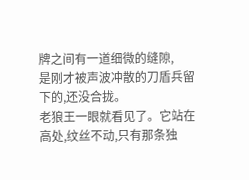牌之间有一道细微的缝隙,
是刚才被声波冲散的刀盾兵留下的,还没合拢。
老狼王一眼就看见了。它站在高处,纹丝不动,只有那条独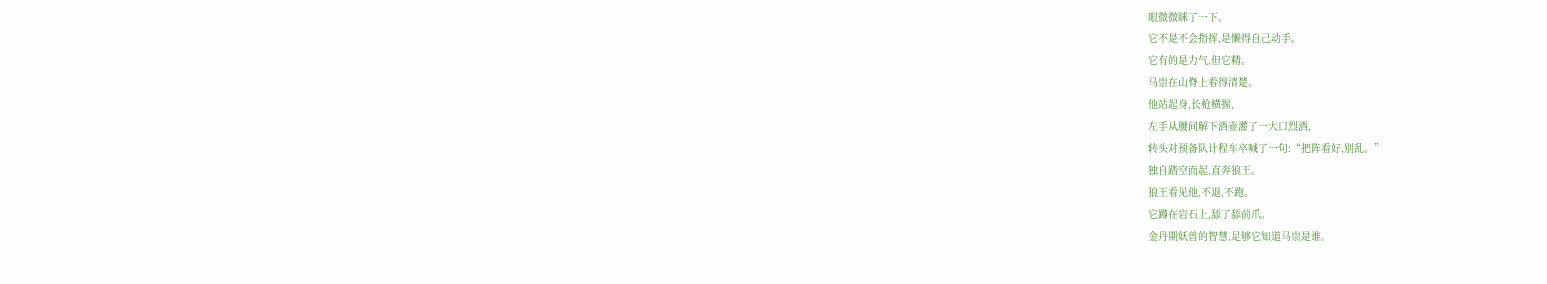眼微微眯了一下。
它不是不会指挥,是懒得自己动手。
它有的是力气,但它精。
马崇在山脊上看得清楚。
他站起身,长枪横握,
左手从腰间解下酒壶灌了一大口烈酒,
转头对预备队计程车卒喊了一句:“把阵看好,别乱。”
独自踏空而起,直奔狼王。
狼王看见他,不退,不跑。
它蹲在岩石上,舔了舔前爪。
金丹期妖兽的智慧,足够它知道马崇是谁。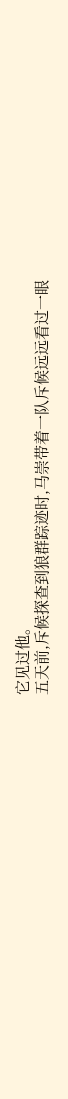它见过他。
五天前,斥候探查到狼群踪迹时,马崇带着一队斥候远远看过一眼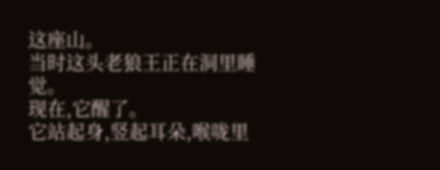这座山。
当时这头老狼王正在洞里睡觉。
现在,它醒了。
它站起身,竖起耳朵,喉咙里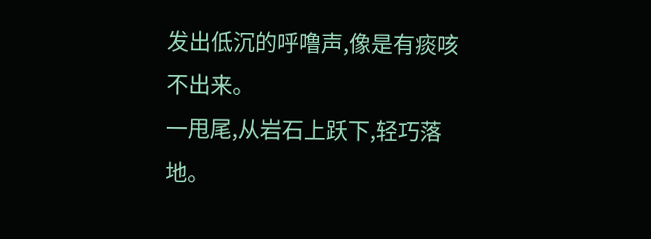发出低沉的呼噜声,像是有痰咳不出来。
一甩尾,从岩石上跃下,轻巧落地。